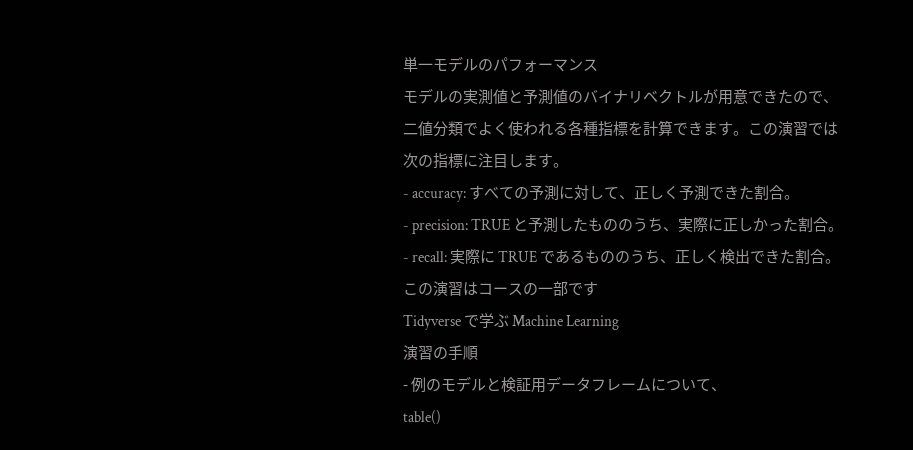単一モデルのパフォーマンス
モデルの実測値と予測値のバイナリベクトルが用意できたので、二値分類でよく使われる各種指標を計算できます。この演習では次の指標に注目します。
- accuracy: すべての予測に対して、正しく予測できた割合。
- precision: TRUE と予測したもののうち、実際に正しかった割合。
- recall: 実際に TRUE であるもののうち、正しく検出できた割合。
この演習はコースの一部です
Tidyverse で学ぶ Machine Learning
演習の手順
- 例のモデルと検証用データフレームについて、
table()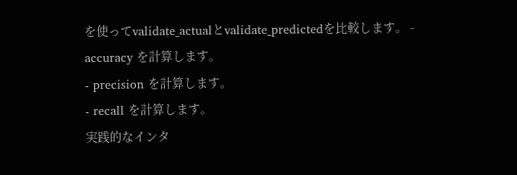を使ってvalidate_actualとvalidate_predictedを比較します。 - accuracy を計算します。
- precision を計算します。
- recall を計算します。
実践的なインタ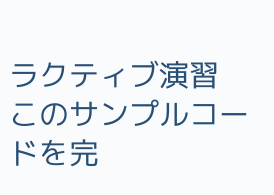ラクティブ演習
このサンプルコードを完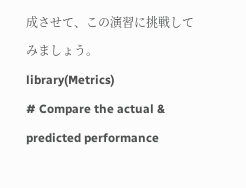成させて、この演習に挑戦してみましょう。
library(Metrics)
# Compare the actual & predicted performance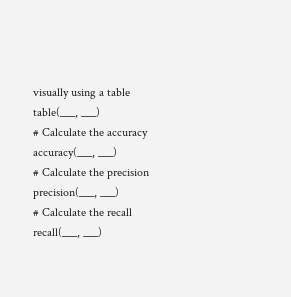visually using a table
table(___, ___)
# Calculate the accuracy
accuracy(___, ___)
# Calculate the precision
precision(___, ___)
# Calculate the recall
recall(___, ___)